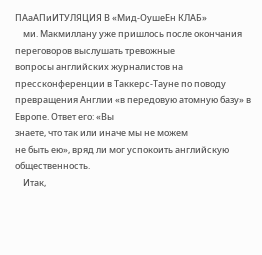ПАаАПиИТУЛЯЦИЯ В «Мид-ОушеЕн КЛАБ»
    ми. Макмиллану уже пришлось после окончания переговоров выслушать тревожные
вопросы английских журналистов на прессконференции в Таккерс-Тауне по поводу
превращения Англии «в передовую атомную базу» в Европе. Ответ его: «Вы
знаете, что так или иначе мы не можем
не быть ею», вряд ли мог успокоить английскую общественность.
    Итак,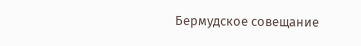Бермудское совещание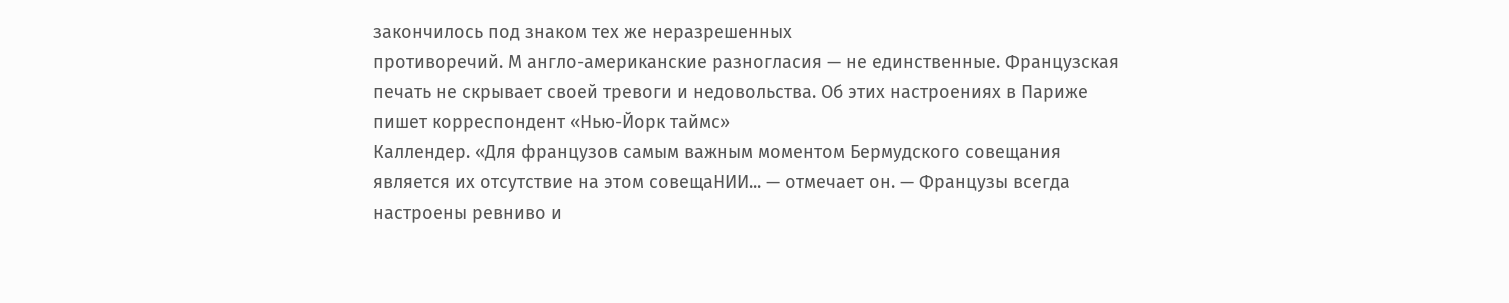закончилось под знаком тех же неразрешенных
противоречий. М англо-американские разногласия — не единственные. Французская
печать не скрывает своей тревоги и недовольства. Об этих настроениях в Париже
пишет корреспондент «Нью-Йорк таймс»
Каллендер. «Для французов самым важным моментом Бермудского совещания
является их отсутствие на этом совещаНИИ... — отмечает он. — Французы всегда
настроены ревниво и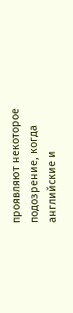проявляют некоторое
подозрение, когда английские и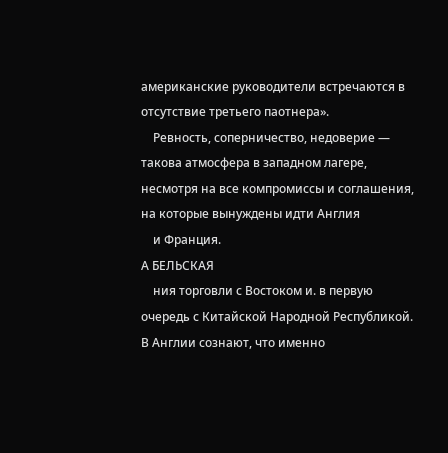американские руководители встречаются в отсутствие третьего паотнера».
    Ревность, соперничество, недоверие —
такова атмосфера в западном лагере,
несмотря на все компромиссы и соглашения, на которые вынуждены идти Англия
    и Франция.
А БЕЛЬСКАЯ
    ния торговли с Востоком и. в первую очередь с Китайской Народной Республикой. В Англии сознают, что именно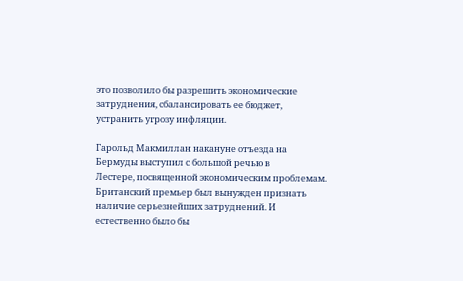это позволило бы разрешить экономические затруднения, сбалансировать ее бюджет,
устранить угрозу инфляции.

Гарольд Макмиллан накануне отъезда на
Бермуды выступил с большой речью в
Лестере, посвященной экономическим проблемам. Британский премьер был вынужден признать наличие серьезнейших затруднений. И естественно было бы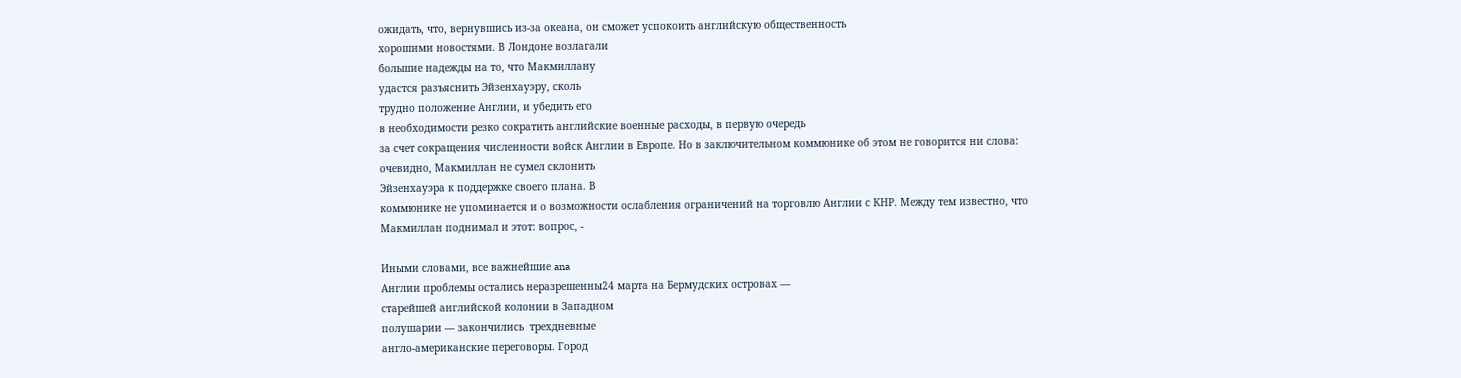ожидать, что, вернувшись из-за океана, он сможет успокоить английскую общественность
хорошими новостями. В Лондоне возлагали
большие надежды на то, что Макмиллану
удастся разъяснить Эйзенхауэру, сколь
трудно положение Англии, и убедить его
в необходимости резко сократить английские военные расходы, в первую очередь
за счет сокращения численности войск Англии в Европе. Но в заключительном коммюнике об этом не говорится ни слова:
очевидно, Макмиллан не сумел склонить
Эйзенхауэра к поддержке своего плана. В
коммюнике не упоминается и о возможности ослабления ограничений на торговлю Англии с КНР. Между тем известно, что
Макмиллан поднимал и этот: вопрос, -

Иными словами, все важнейшие ana
Англии проблемы остались неразрешенны24 марта на Бермудских островах —
старейшей английской колонии в Западном
полушарии — закончились  трехдневные
англо-американские переговоры. Город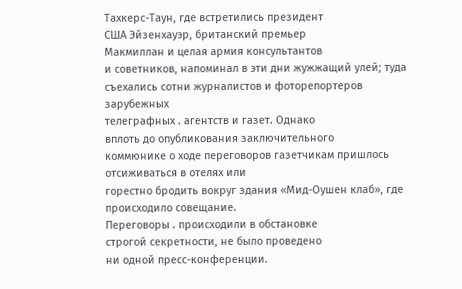Тахкерс-Таун, где встретились президент
США Эйзенхауэр, британский премьер
Макмиллан и целая армия консультантов
и советников, напоминал в эти дни жужжащий улей; туда съехались сотни журналистов и фоторепортеров зарубежных
телеграфных . агентств и газет. Однако
вплоть до опубликования заключительного
коммюнике о ходе переговоров газетчикам пришлось отсиживаться в отелях или
горестно бродить вокруг здания «Мид-Оушен клаб», где происходило совещание.
Переговоры . происходили в обстановке
строгой секретности, не было проведено
ни одной пресс-конференции.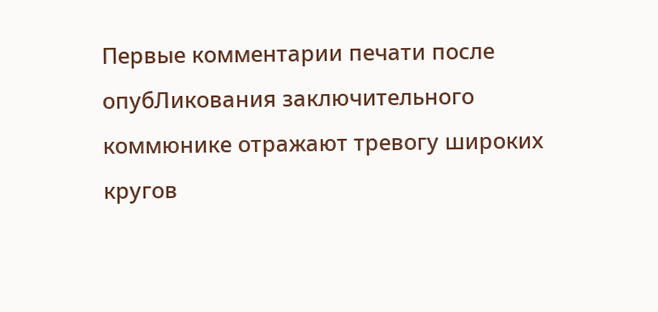Первые комментарии печати после опубЛикования заключительного коммюнике отражают тревогу широких кругов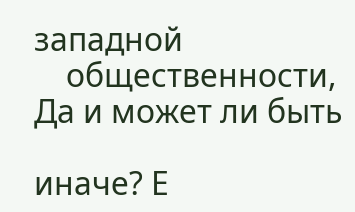западной
    общественности, Да и может ли быть

иначе? Е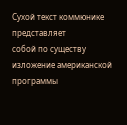Сухой текст коммюнике представляет
собой по существу изложение американской программы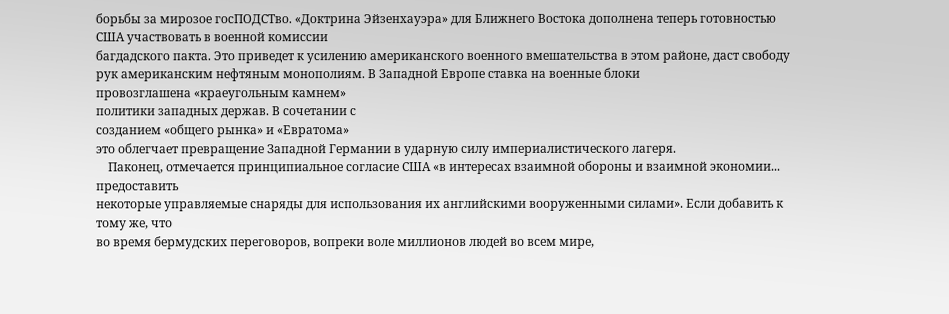борьбы за мирозое госПОДСТво. «Доктрина Эйзенхауэра» для Ближнего Востока дополнена теперь готовностью США участвовать в военной комиссии
багдадского пакта. Это приведет к усилению американского военного вмешательства в этом районе, даст свободу рук американским нефтяным монополиям. В Западной Европе ставка на военные блоки
провозглашена «краеугольным камнем»
политики западных держав. В сочетании с
созданием «общего рынка» и «Евратома»
это облегчает превращение Западной Германии в ударную силу империалистического лагеря.
    Паконец, отмечается принципиальное согласие США «в интересах взаимной обороны и взаимной экономии... предоставить
некоторые управляемые снаряды для использования их английскими вооруженными силами». Если добавить к тому же, что
во время бермудских переговоров, вопреки воле миллионов людей во всем мире,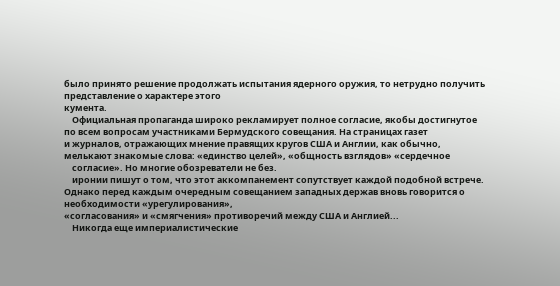было принято решение продолжать испытания ядерного оружия, то нетрудно получить представление о характере этого
кумента.
    Официальная пропаганда широко рекламирует полное согласие, якобы достигнутое по всем вопросам участниками Бермудского совещания. На страницах газет
и журналов, отражающих мнение правящих кругов США и Англии, как обычно,
мелькают знакомые слова: «единство целей», «общность взглядов» «сердечное
    согласие». Но многие обозреватели не без.
    иронии пишут о том, что этот аккомпанемент сопутствует каждой подобной встрече. Однако перед каждым очередным совещанием западных держав вновь говорится о необходимости «урегулирования»,
«согласования» и «смягчения» противоречий между США и Англией...
    Никогда еще империалистические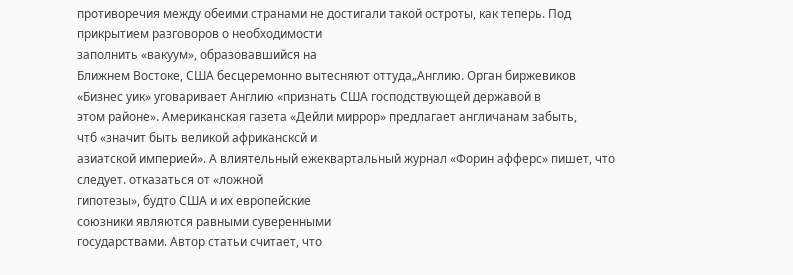противоречия между обеими странами не достигали такой остроты, как теперь. Под
прикрытием разговоров о необходимости
заполнить «вакуум», образовавшийся на
Ближнем Востоке, США бесцеремонно вытесняют оттуда„Англию. Орган биржевиков
«Бизнес уик» уговаривает Англию «признать США господствующей державой в
этом районе». Американская газета «Дейли миррор» предлагает англичанам забыть,
чтб «значит быть великой африкансксй и
азиатской империей». А влиятельный ежеквартальный журнал «Форин афферс» пишет, что следует. отказаться от «ложной
гипотезы», будто США и их европейские
союзники являются равными суверенными
государствами. Автор статьи считает, что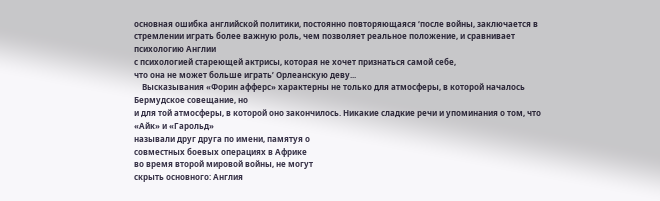основная ошибка английской политики, постоянно повторяющаяся ‘после войны, заключается в стремлении играть более важную роль, чем позволяет реальное положение, и сравнивает психологию Англии
с психологией стареющей актрисы, которая не хочет признаться самой себе,
что она не может больше играть’ Орлеанскую деву...
    Высказывания «Форин афферс» характерны не только для атмосферы, в которой началось Бермудское совещание, но
и для той атмосферы, в которой оно закончилось. Никакие сладкие речи и упоминания о том, что «Айк» и «Гарольд»
называли друг друга по имени, памятуя о
совместных боевых операциях в Африке
во время второй мировой войны, не могут
скрыть основного: Англия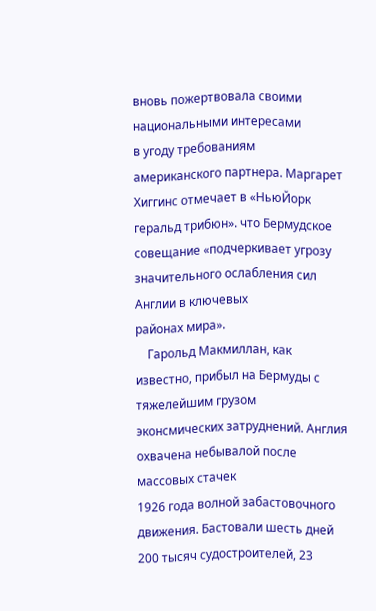вновь пожертвовала своими национальными интересами
в угоду требованиям американского партнера. Маргарет Хиггинс отмечает в «НьюЙорк геральд трибюн». что Бермудское совещание «подчеркивает угрозу значительного ослабления сил Англии в ключевых
районах мира».
    Гарольд Макмиллан, как известно, прибыл на Бермуды с тяжелейшим грузом
эконсмических затруднений. Англия охвачена небывалой после массовых стачек
1926 года волной забастовочного движения. Бастовали шесть дней 200 тысяч судостроителей, 23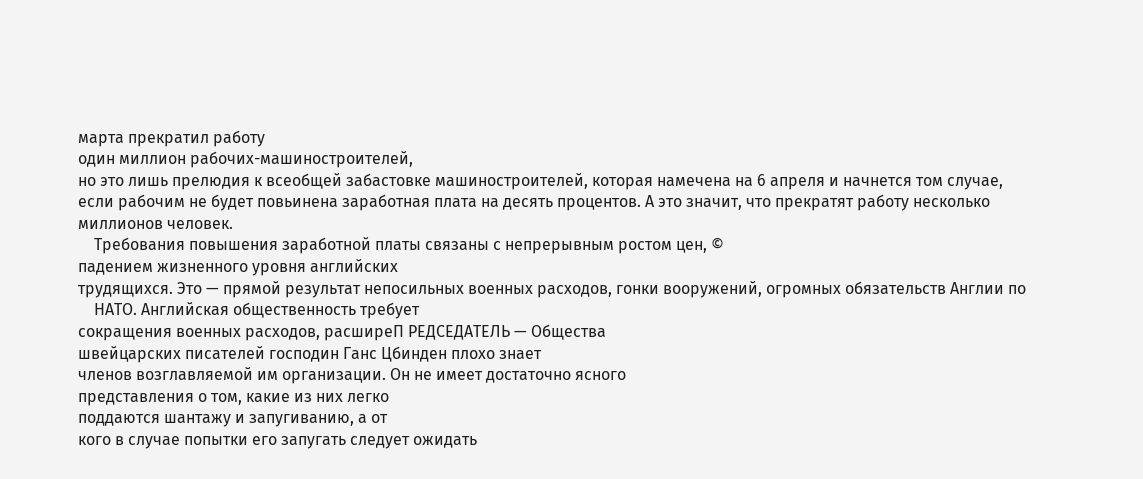марта прекратил работу
один миллион рабочих-машиностроителей,
но это лишь прелюдия к всеобщей забастовке машиностроителей, которая намечена на 6 апреля и начнется том случае,
если рабочим не будет повьинена заработная плата на десять процентов. А это значит, что прекратят работу несколько миллионов человек.
    Требования повышения заработной платы связаны с непрерывным ростом цен, ©
падением жизненного уровня английских
трудящихся. Это — прямой результат непосильных военных расходов, гонки вооружений, огромных обязательств Англии по
    НАТО. Английская общественность требует
сокращения военных расходов, расширеП РЕДСЕДАТЕЛЬ — Общества
швейцарских писателей господин Ганс Цбинден плохо знает
членов возглавляемой им организации. Он не имеет достаточно ясного
представления о том, какие из них легко
поддаются шантажу и запугиванию, а от
кого в случае попытки его запугать следует ожидать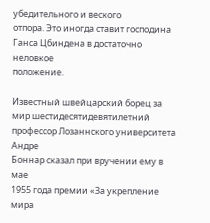убедительного и веского
отпора. Это иногда ставит господина
Ганса Цбиндена в достаточно неловкое
положение.

Известный швейцарский борец за
мир шестидесятидевятилетний профессор Лозаннского университета Андре
Боннар сказал при вручении ему в мае
1955 года премии «За укрепление мира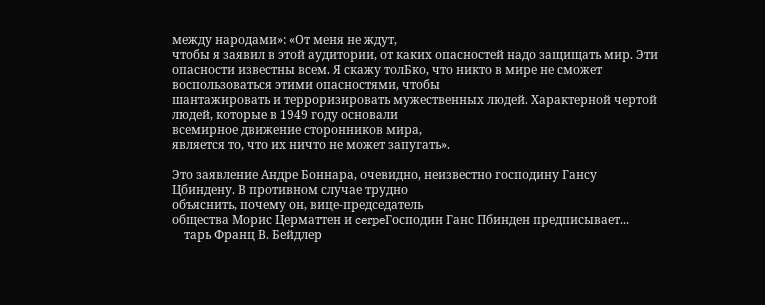между народами»: «От меня не ждут,
чтобы я заявил в этой аудитории, от каких опасностей надо защищать мир. Эти
опасности известны всем. Я скажу толБко, что никто в мире не сможет воспользоваться этими опасностями, чтобы
шантажировать и терроризировать мужественных людей. Характерной чертой
людей, которые в 1949 году основали
всемирное движение сторонников мира,
является то, что их ничто не может запугать».

Это заявление Андре Боннара, очевидно, неизвестно господину Гансу
Цбиндену. В противном случае трудно
объяснить, почему он, вице-председатель
общества Морис Церматтен и cerpeГосподин Ганс Пбинден предписывает...
    тарь Франц В. Бейдлер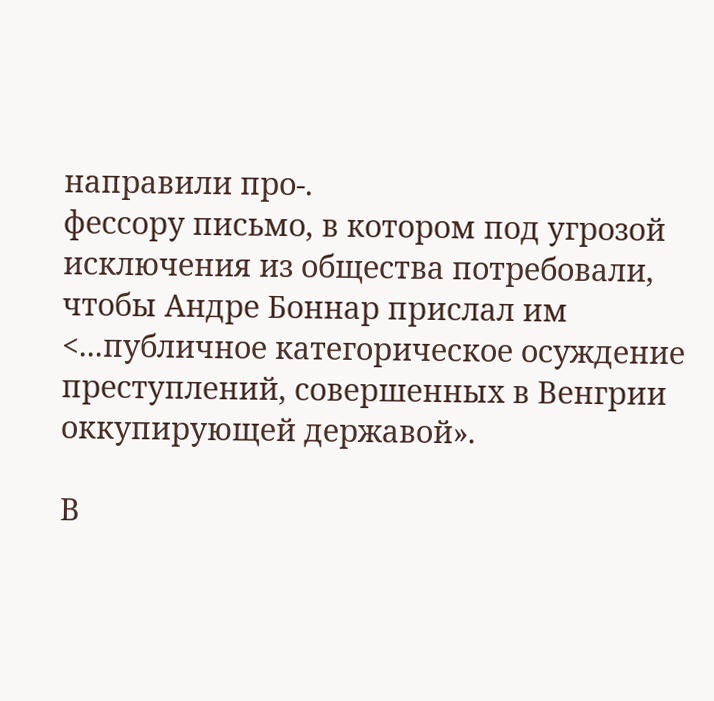направили про-.
фессору письмо, в котором под угрозой
исключения из общества потребовали,
чтобы Андре Боннар прислал им <...публичное категорическое осуждение преступлений, совершенных в Венгрии оккупирующей державой».

В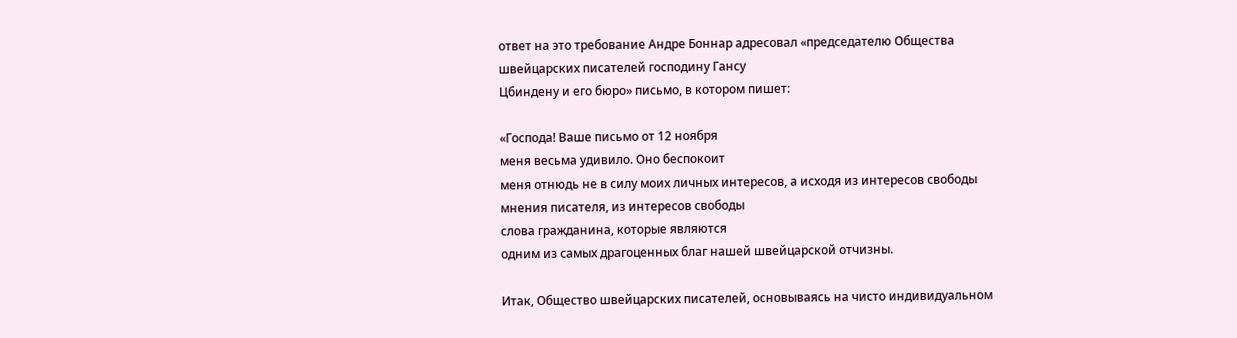ответ на это требование Андре Боннар адресовал «председателю Общества
швейцарских писателей господину Гансу
Цбиндену и его бюро» письмо, в котором пишет:

«Господа! Ваше письмо от 12 ноября
меня весьма удивило. Оно беспокоит
меня отнюдь не в силу моих личных интересов, а исходя из интересов свободы
мнения писателя, из интересов свободы
слова гражданина, которые являются
одним из самых драгоценных благ нашей швейцарской отчизны.

Итак, Общество швейцарских писателей, основываясь на чисто индивидуальном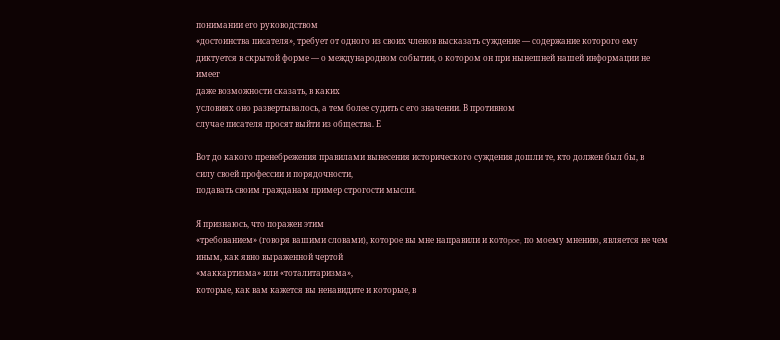понимании его руководством
«достоинства писателя», требует от одного из своих членов высказать суждение — содержание которого ему диктуется в скрытой форме — о международном событии, о котором он при нынешней нашей информации не имеег
даже возможности сказать, в каких
условиях оно развертывалось, а тем более судить с его значении. В противном
случае писателя просят выйти из общества. Е

Вот до какого пренебрежения правилами вынесения исторического суждения дошли те, кто должен был бы, в
силу своей профессии и порядочности,
подавать своим гражданам пример строгости мысли.

Я признаюсь, что поражен этим
«требованием» (говоря вашими словами), которое вы мне направили и котоpoe, по моему мнению, является не чем
иным, как явно выраженной чертой
«маккартизма» или «тоталитаризма»,
которые, как вам кажется вы ненавидите и которые, в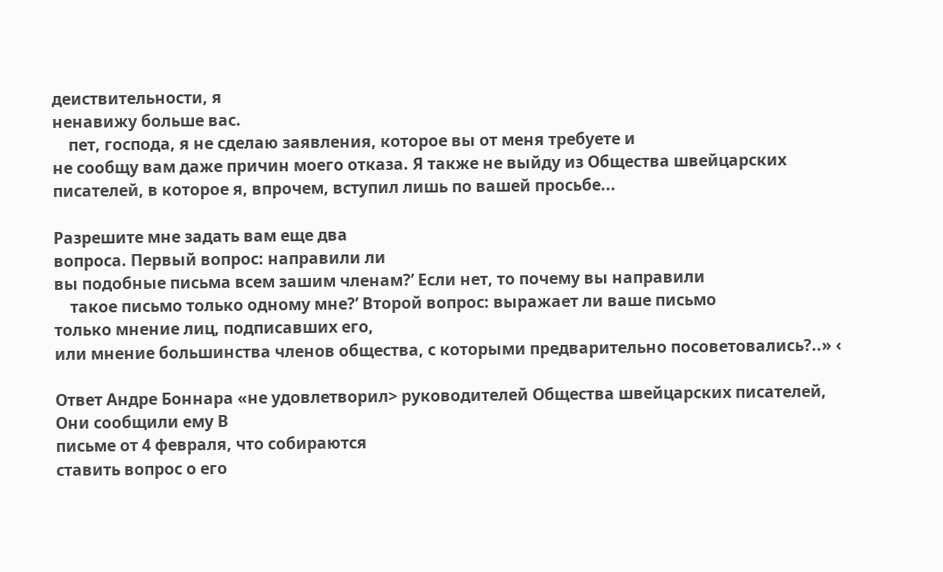деиствительности, я
ненавижу больше вас.
    пет, господа, я не сделаю заявления, которое вы от меня требуете и
не сообщу вам даже причин моего отказа. Я также не выйду из Общества швейцарских писателей, в которое я, впрочем, вступил лишь по вашей просьбе...

Разрешите мне задать вам еще два
вопроса. Первый вопрос: направили ли
вы подобные письма всем зашим членам?’ Если нет, то почему вы направили
    такое письмо только одному мне?’ Второй вопрос: выражает ли ваше письмо
только мнение лиц, подписавших его,
или мнение большинства членов общества, с которыми предварительно посоветовались?..» ‹

Ответ Андре Боннара «не удовлетворил> руководителей Общества швейцарских писателей, Они сообщили ему В
письме от 4 февраля, что собираются
ставить вопрос о его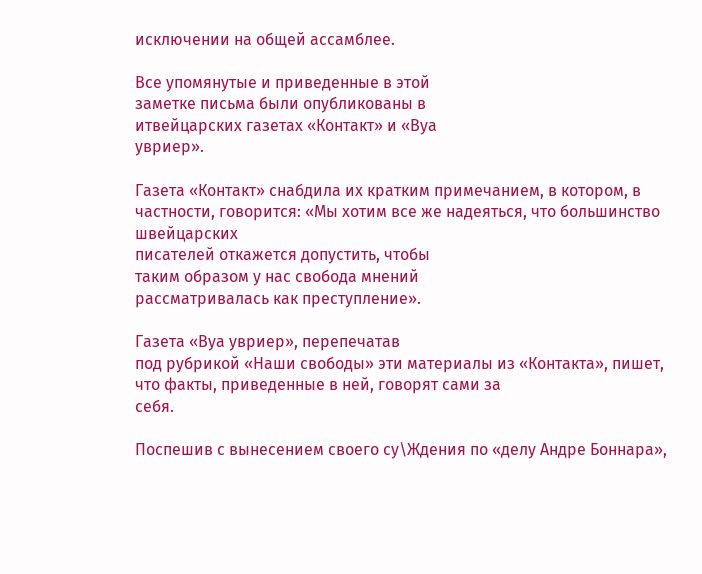исключении на общей ассамблее.

Все упомянутые и приведенные в этой
заметке письма были опубликованы в
итвейцарских газетах «Контакт» и «Вуа
увриер».

Газета «Контакт» снабдила их кратким примечанием, в котором, в частности, говорится: «Мы хотим все же надеяться, что большинство швейцарских
писателей откажется допустить, чтобы
таким образом у нас свобода мнений
рассматривалась как преступление».

Газета «Вуа увриер», перепечатав
под рубрикой «Наши свободы» эти материалы из «Контакта», пишет, что факты, приведенные в ней, говорят сами за
себя.

Поспешив с вынесением своего су\Ждения по «делу Андре Боннара»,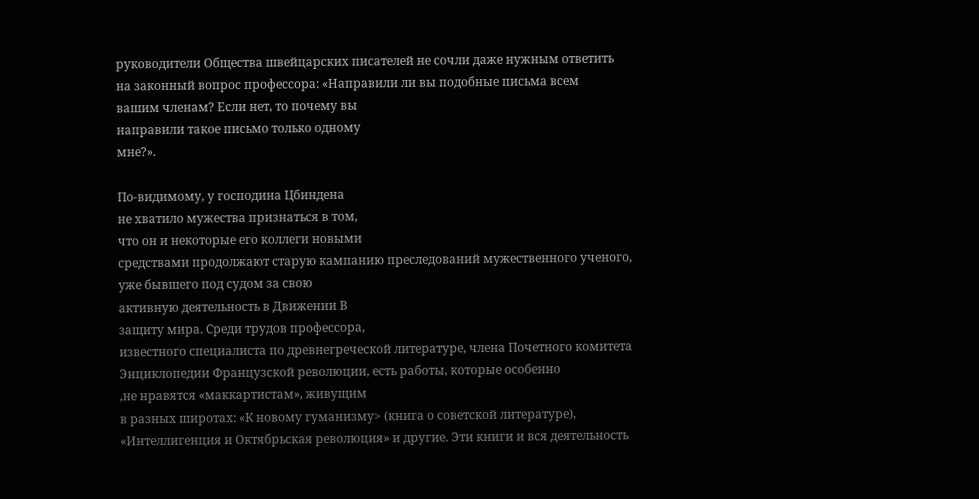руководители Общества швейцарских писателей не сочли даже нужным ответить
на законный вопрос профессора: «Направили ли вы подобные письма всем
вашим членам? Если нет, то почему вы
направили такое письмо только одному
мне?».

По-видимому, у господина Цбиндена
не хватило мужества признаться в том,
что он и некоторые его коллеги новыми
средствами продолжают старую кампанию преследований мужественного ученого, уже бывшего под судом за свою
активную деятельность в Движении В
защиту мира. Среди трудов профессора,
известного специалиста по древнегреческой литературе, члена Почетного комитета Энциклопедии Французской революции, есть работы, которые особенно
‚не нравятся «маккартистам», живущим
в разных широтах: «К новому гуманизму> (книга о советской литературе),
«Интеллигенция и Октябрьская революция» и другие. Эти книги и вся деятельность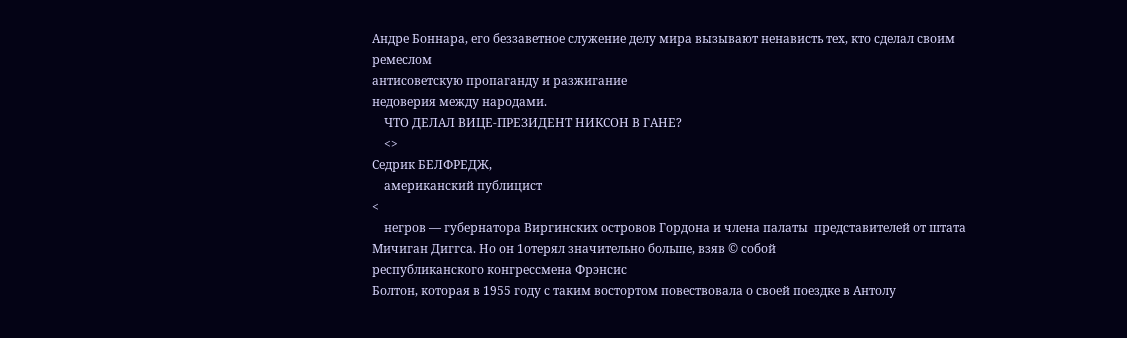Андре Боннара, его беззаветное служение делу мира вызывают ненависть тех, кто сделал своим ремеслом
антисоветскую пропаганду и разжигание
недоверия между народами.
    ЧТО ДЕЛАЛ ВИЦЕ-ПРЕЗИДЕНТ НИКСОН В ГАНЕ?
    <>
Седрик БЕЛФРЕДЖ,
    американский публицист
<
    негров — губернатора Виргинских островов Гордона и члена палаты  представителей от штата Мичиган Диггса. Но он 1отерял значительно больше, взяв © собой
республиканского конгрессмена Фрэнсис
Болтон, которая в 1955 году с таким востортом повествовала о своей поездке в Антолу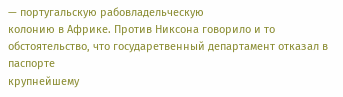— португальскую рабовладельческую
колонию в Африке. Против Никсона говорило и то обстоятельство, что государетвенный департамент отказал в паспорте
крупнейшему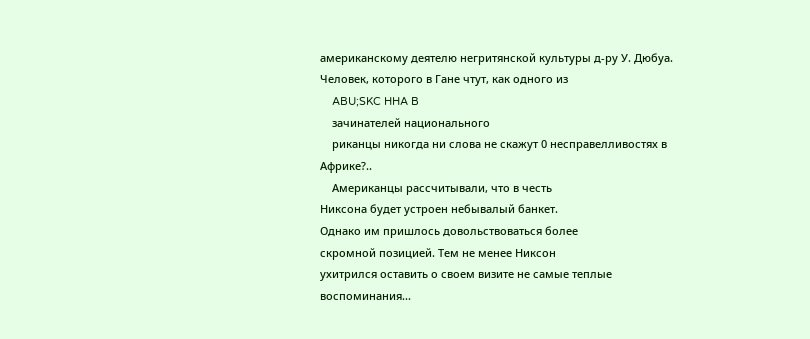американскому деятелю негритянской культуры д-ру У. Дюбуа. Человек, которого в Гане чтут, как одного из
    ABU;SKC HHA B
    зачинателей национального
    риканцы никогда ни слова не скажут 0 несправелливостях в Африке?..
    Американцы рассчитывали, что в честь
Никсона будет устроен небывалый банкет.
Однако им пришлось довольствоваться более
скромной позицией. Тем не менее Никсон
ухитрился оставить о своем визите не самые теплые воспоминания...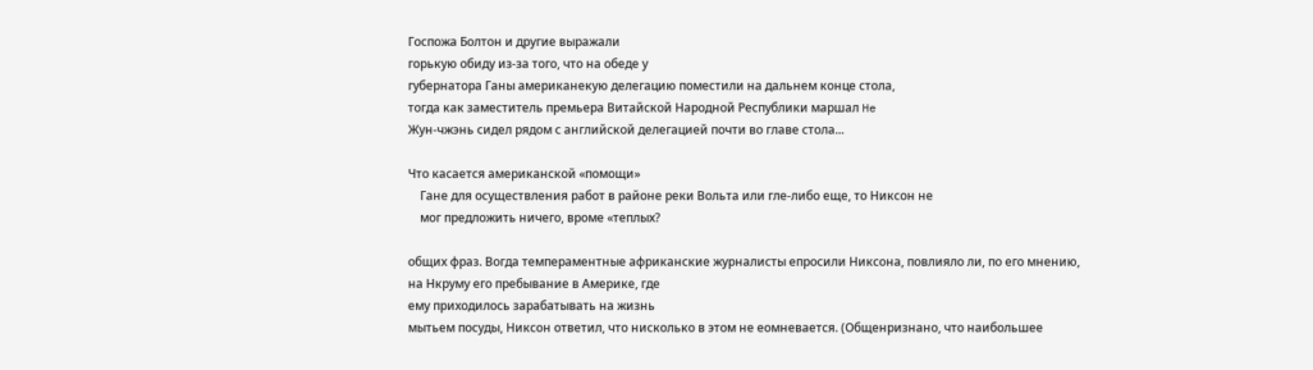Госпожа Болтон и другие выражали
горькую обиду из-за того, что на обеде у
губернатора Ганы американекую делегацию поместили на дальнем конце стола,
тогда как заместитель премьера Витайской Народной Республики маршал He
Жун-чжэнь сидел рядом с английской делегацией почти во главе стола...

Что касается американской «помощи»
    Гане для осуществления работ в районе реки Вольта или гле-либо еще, то Никсон не
    мог предложить ничего, вроме «теплых?

общих фраз. Вогда темпераментные африканские журналисты епросили Никсона, повлияло ли, по его мнению,
на Нкруму его пребывание в Америке, где
ему приходилось зарабатывать на жизнь
мытьем посуды, Никсон ответил, что нисколько в этом не еомневается. (Общенризнано, что наибольшее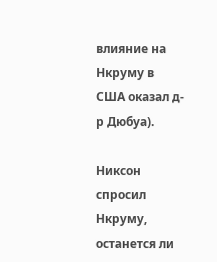влияние на Нкруму в
США оказал д-р Дюбуа).

Никсон спросил
Нкруму, останется ли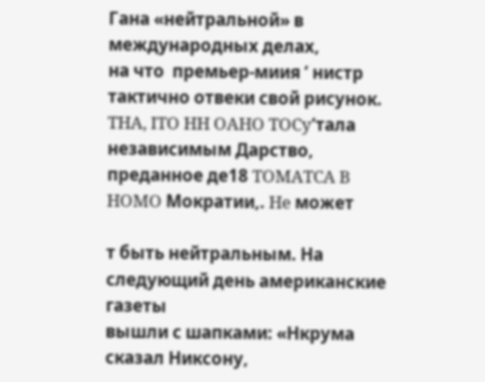Гана «нейтральной» в
международных делах,
на что  премьер-миия ‘ нистр тактично отвеки свой рисунок. THA, ITO HH OAHO TOCy‘тала независимым Дарство, преданное де18 TOMATCA B HOMO Мократии,. He может

т быть нейтральным. На
следующий день американские газеты
вышли с шапками: «Нкрума сказал Никсону,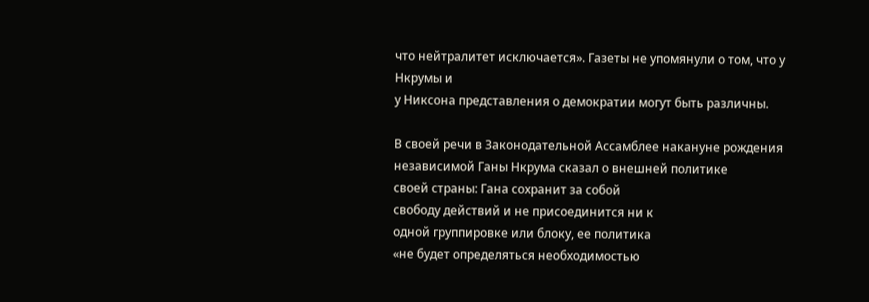что нейтралитет исключается». Газеты не упомянули о том, что у Нкрумы и
у Никсона представления о демократии могут быть различны.

В своей речи в Законодательной Ассамблее накануне рождения независимой Ганы Нкрума сказал о внешней политике
своей страны: Гана сохранит за собой
свободу действий и не присоединится ни к
одной группировке или блоку, ее политика
«не будет определяться необходимостью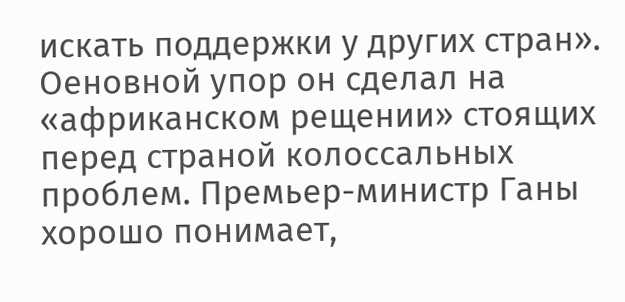искать поддержки у других стран». Оеновной упор он сделал на «африканском рещении» стоящих перед страной колоссальных проблем. Премьер-министр Ганы хорошо понимает,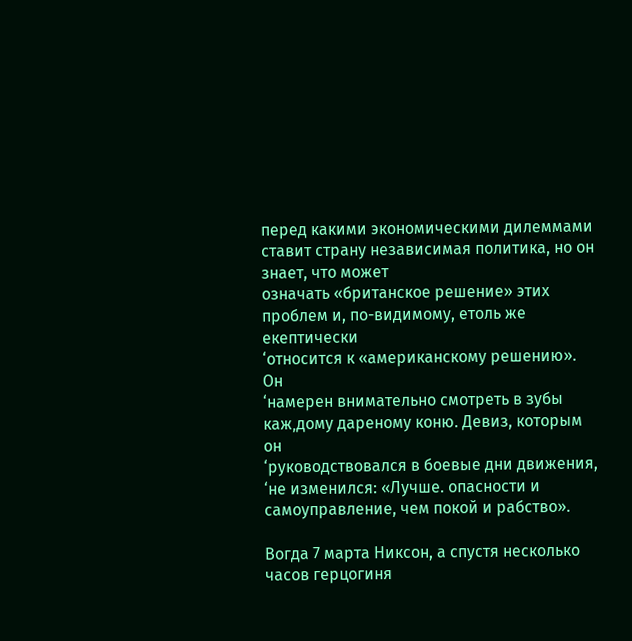перед какими экономическими дилеммами ставит страну независимая политика, но он знает, что может
означать «британское решение» этих проблем и, по-видимому, етоль же екептически
‘относится к «американскому решению». Он
‘намерен внимательно смотреть в зубы каж‚дому дареному коню. Девиз, которым он
‘руководствовался в боевые дни движения,
‘не изменился: «Лучше. опасности и самоуправление, чем покой и рабство».

Вогда 7 марта Никсон, а спустя несколько часов герцогиня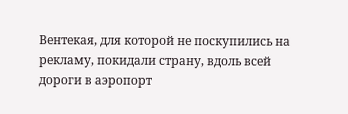Вентекая, для которой не поскупились на рекламу, покидали страну, вдоль всей дороги в аэропорт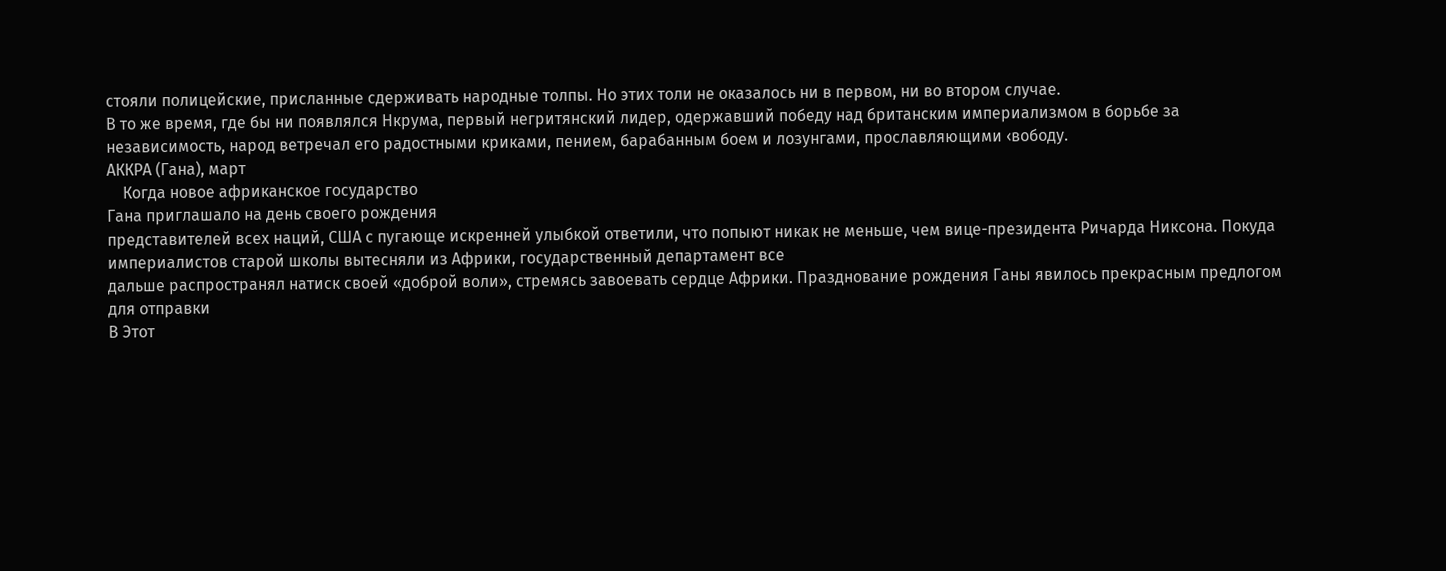стояли полицейские, присланные сдерживать народные толпы. Но этих толи не оказалось ни в первом, ни во втором случае.
В то же время, где бы ни появлялся Нкрума, первый негритянский лидер, одержавший победу над британским империализмом в борьбе за независимость, народ ветречал его радостными криками, пением, барабанным боем и лозунгами, прославляющими ‹вободу.
АККРА (Гана), март
    Когда новое африканское государство
Гана приглашало на день своего рождения
представителей всех наций, США с пугающе искренней улыбкой ответили, что попыют никак не меньше, чем вице-президента Ричарда Никсона. Покуда империалистов старой школы вытесняли из Африки, государственный департамент все
дальше распространял натиск своей «доброй воли», стремясь завоевать сердце Африки. Празднование рождения Ганы явилось прекрасным предлогом для отправки
В Этот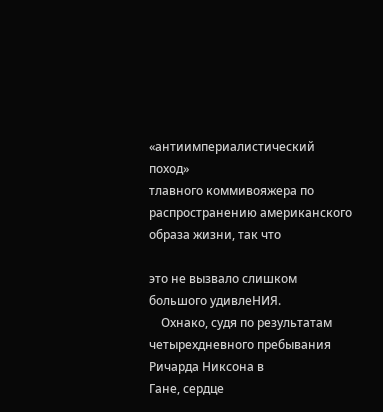«антиимпериалистический поход»
тлавного коммивояжера по распространению американского образа жизни, так что

это не вызвало слишком большого удивлеНИЯ.
    Охнако, судя по результатам четырехдневного пребывания Ричарда Никсона в
Гане, сердце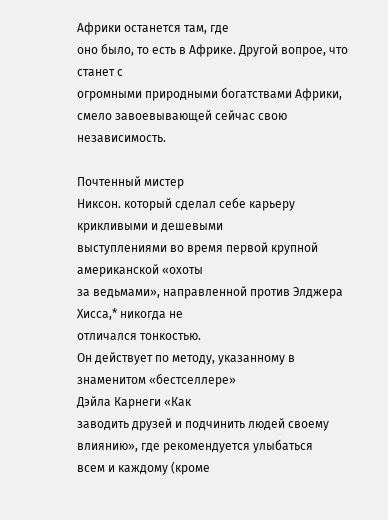Африки останется там, где
оно было, то есть в Африке. Другой вопрое, что станет с
огромными природными богатствами Африки, смело завоевывающей сейчас свою независимость.

Почтенный мистер
Никсон. который сделал себе карьеру крикливыми и дешевыми
выступлениями во время первой крупной
американской «охоты
за ведьмами», направленной против Элджера Хисса,* никогда не
отличался тонкостью.
Он действует по методу, указанному в знаменитом «бестселлере»
Дэйла Карнеги «Как
заводить друзей и подчинить людей своему
влиянию», где рекомендуется улыбаться
всем и каждому (кроме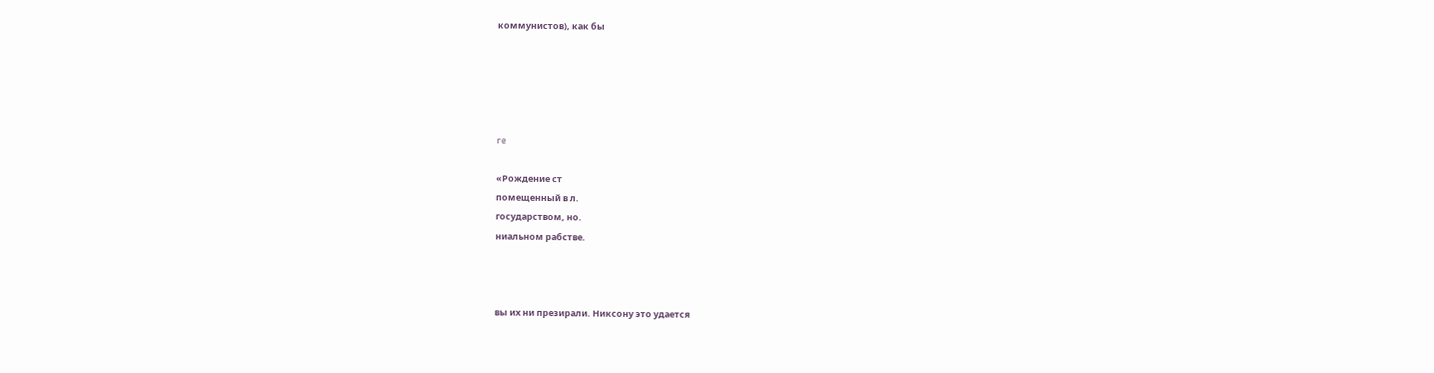коммунистов), как бы





re

«Рождение ст
помещенный в л.
государством, но.
ниальном рабстве.



вы их ни презирали. Никсону это удается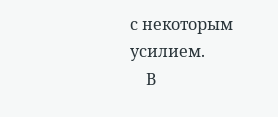с некоторым усилием.
    В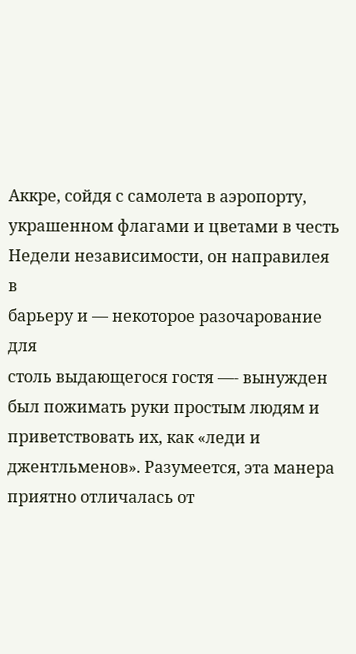Аккре, сойдя с самолета в аэропорту,
украшенном флагами и цветами в честь
Недели независимости, он направилея в
барьеру и — некоторое разочарование для
столь выдающегося гостя —- вынужден
был пожимать руки простым людям и приветствовать их, как «леди и джентльменов». Разумеется, эта манера приятно отличалась от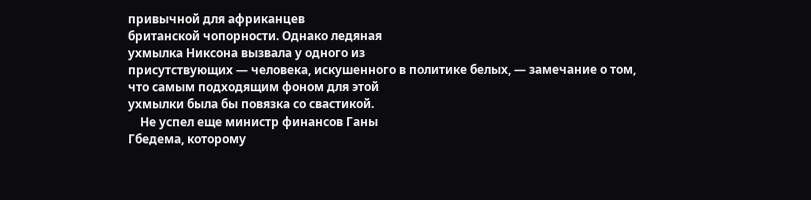привычной для африканцев
британской чопорности. Однако ледяная
ухмылка Никсона вызвала у одного из
присутствующих — человека, искушенного в политике белых, — замечание о том,
что самым подходящим фоном для этой
ухмылки была бы повязка со свастикой.
    Не успел еще министр финансов Ганы
Гбедема, которому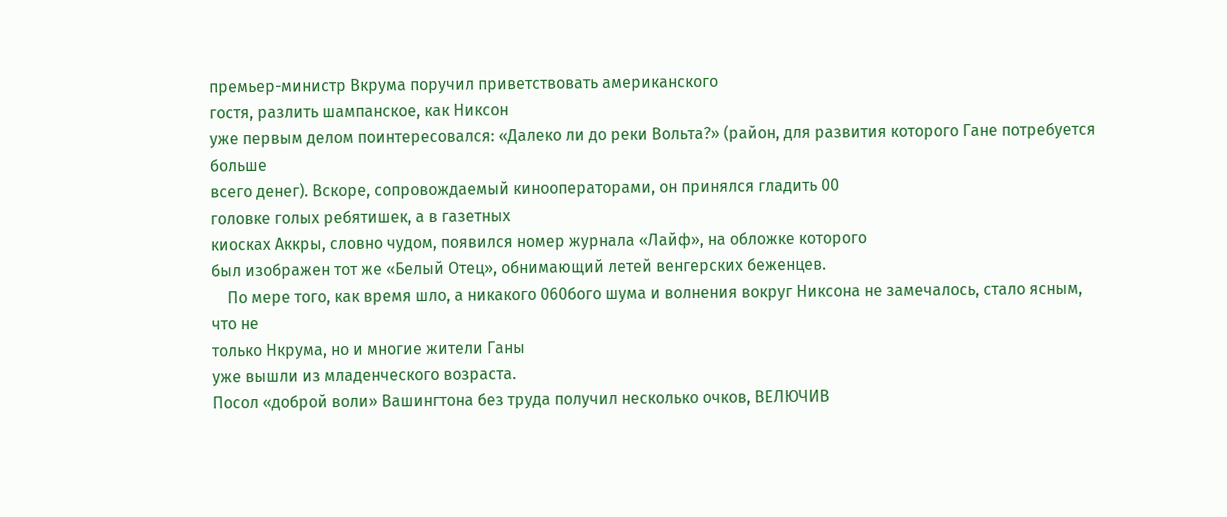премьер-министр Вкрума поручил приветствовать американского
гостя, разлить шампанское, как Никсон
уже первым делом поинтересовался: «Далеко ли до реки Вольта?» (район, для развития которого Гане потребуется больше
всего денег). Вскоре, сопровождаемый кинооператорами, он принялся гладить 00
головке голых ребятишек, а в газетных
киосках Аккры, словно чудом, появился номер журнала «Лайф», на обложке которого
был изображен тот же «Белый Отец», обнимающий летей венгерских беженцев.
    По мере того, как время шло, а никакого 060бого шума и волнения вокруг Никсона не замечалось, стало ясным, что не
только Нкрума, но и многие жители Ганы
уже вышли из младенческого возраста.
Посол «доброй воли» Вашингтона без труда получил несколько очков, ВЕЛЮЧИВ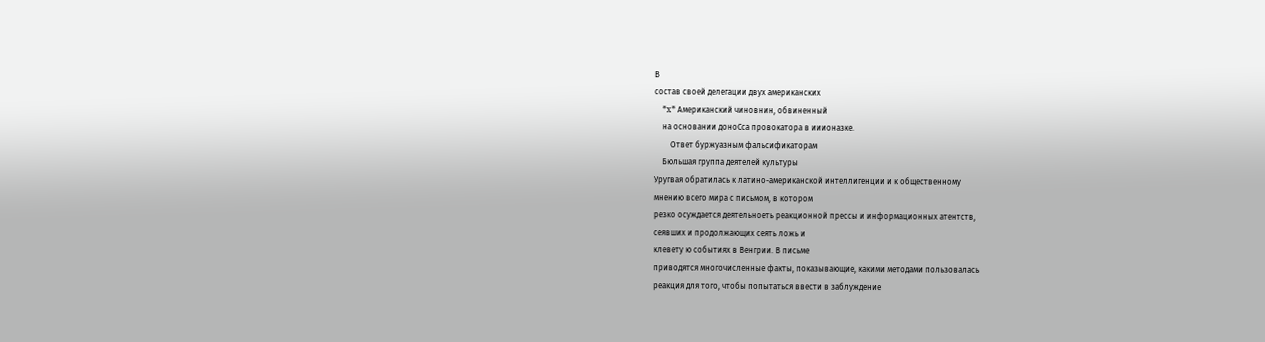В
состав своей делегации двух американских
    *x* Американский чиновнин, обвиненный
    на основании доноСса провокатора в ииионазке.
        Ответ буржуазным фальсификаторам
    Бюльшая группа деятелей культуры
Уругвая обратилась к латино-американской интеллигенции и к общественному
мнению всего мира с письмом, в котором
резко осуждается деятельноеть реакционной прессы и информационных атентств,
сеявших и продолжающих сеять ложь и
клевету ю событиях в Венгрии. В письме
приводятся многочисленные факты, показывающие, какими методами пользовалась
реакция для того, чтобы попытаться ввести в заблуждение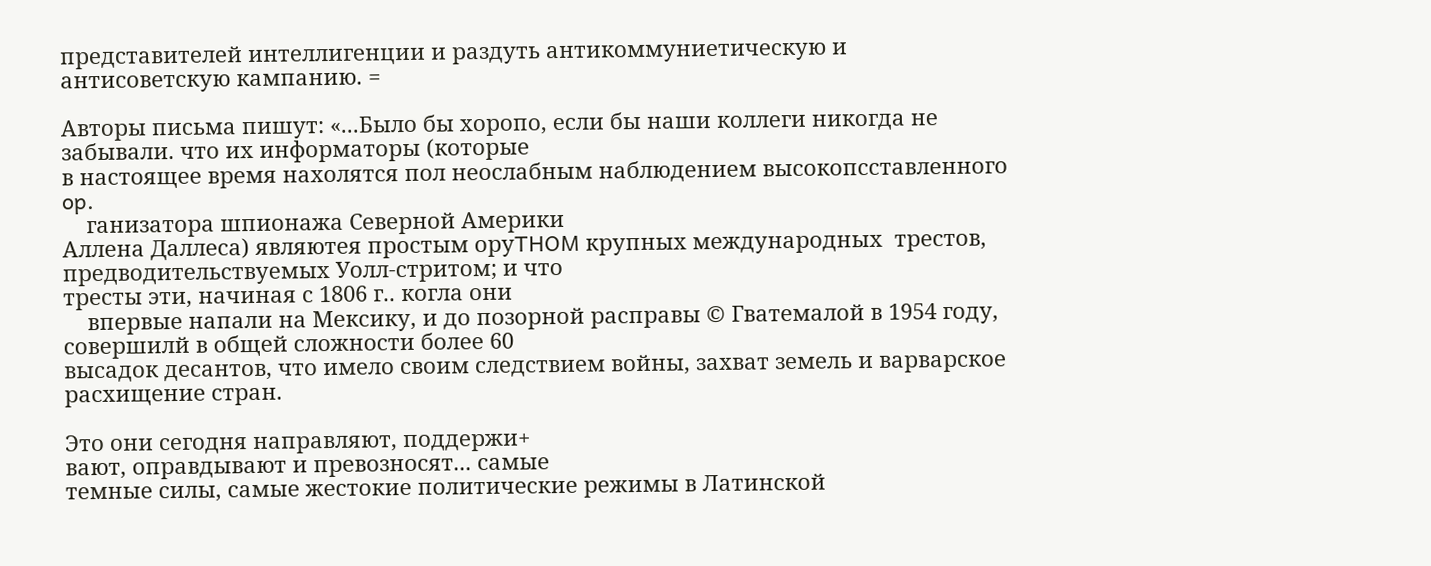представителей интеллигенции и раздуть антикоммуниетическую и антисоветскую кампанию. =

Авторы письма пишут: «...Было бы хоропо, если бы наши коллеги никогда не
забывали. что их информаторы (которые
в настоящее время нахолятся пол неослабным наблюдением высокопсставленного op.
    ганизатора шпионажа Северной Америки
Аллена Даллеса) являютея простым оруTHOM крупных международных  трестов,
предводительствуемых Уолл-стритом; и что
тресты эти, начиная с 1806 г.. когла они
    впервые напали на Мексику, и до позорной расправы © Гватемалой в 1954 году,
совершилй в общей сложности более 60
высадок десантов, что имело своим следствием войны, захват земель и варварское расхищение стран.

Это они сегодня направляют, поддержи+
вают, оправдывают и превозносят... самые
темные силы, самые жестокие политические режимы в Латинской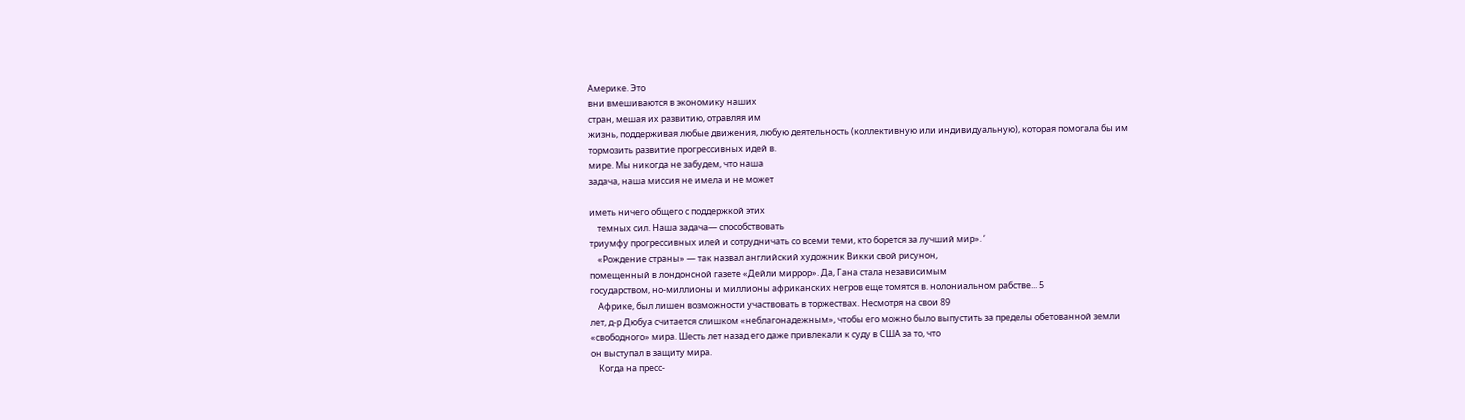Америке. Это
вни вмешиваются в экономику наших
стран, мешая их развитию, отравляя им
жизнь, поддерживая любые движения, любую деятельность (коллективную или индивидуальную), которая помогала бы им
тормозить развитие прогрессивных идей в.
мире. Мы никогда не забудем, что наша
задача, наша миссия не имела и не может

иметь ничего общего с поддержкой этих
    темных сил. Наша задача— способствовать
триумфу прогрессивных илей и сотрудничать со всеми теми, кто борется за лучший мир». ‘
    «Рождение страны» — так назвал английский художник Викки свой рисунон,
помещенный в лондонсной газете «Дейли миррор». Да, Гана стала независимым
государством, но-миллионы и миллионы африканских негров еще томятся в. нолониальном рабстве... 5
    Африке, был лишен возможности участвовать в торжествах. Несмотря на свои 89
лет, д-р Дюбуа считается слишком «неблагонадежным», чтобы его можно было выпустить за пределы обетованной земли
«свободного» мира. Шесть лет назад его даже привлекали к суду в США за то, что
он выступал в защиту мира.
    Когда на пресс-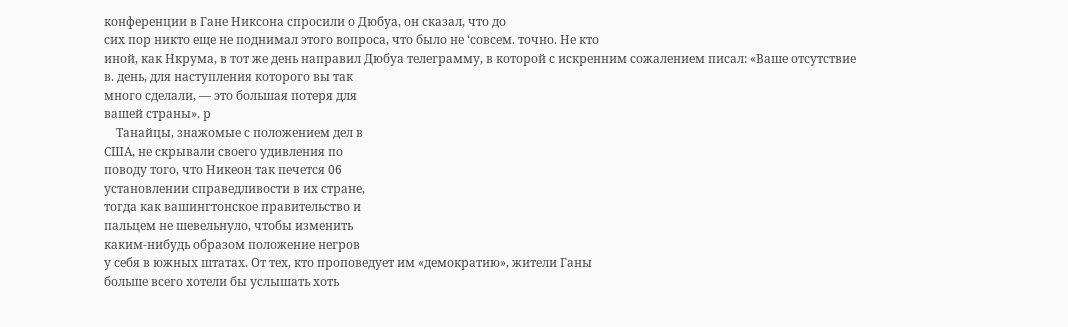конференции в Гане Никсона спросили о Дюбуа, он сказал, что до
сих пор никто еще не поднимал этого вопроса, что было не ‘совсем. точно. Не кто
иной, как Нкрума, в тот же день направил Дюбуа телеграмму, в которой с искренним сожалением писал: «Ваше отсутствие
в. день, для наступления которого вы так
много сделали, — это большая потеря для
вашей страны». р
    Танайцы, знажомые с положением дел в
США, не скрывали своего удивления по
поводу того, что Никеон так печется 06
установлении справедливости в их стране,
тогда как вашингтонское правительство и
пальцем не шевельнуло, чтобы изменить
каким-нибудь образом положение негров
у себя в южных штатах. От тех, кто проповедует им «демократию», жители Ганы
больше всего хотели бы услышать хоть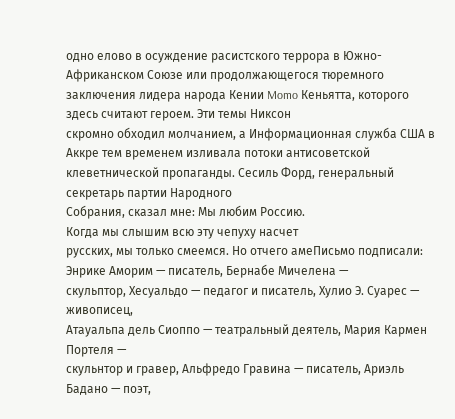одно елово в осуждение расистского террора в Южно-Африканском Союзе или продолжающегося тюремного заключения лидера народа Кении Momo Кеньятта, которого здесь считают героем. Эти темы Никсон
скромно обходил молчанием, а Информационная служба США в Аккре тем временем изливала потоки антисоветской клеветнической пропаганды. Сесиль Форд, генеральный секретарь партии Народного
Собрания, сказал мне: Мы любим Россию.
Когда мы слышим всю эту чепуху насчет
русских, мы только смеемся. Но отчего амеПисьмо подписали: Энрике Аморим — писатель, Бернабе Мичелена —
скульптор, Хесуальдо — педагог и писатель, Хулио Э. Суарес — живописец,
Атауальпа дель Сиоппо — театральный деятель, Мария Кармен Портеля —
скульнтор и гравер, Альфредо Гравина — писатель, Ариэль Бадано — поэт,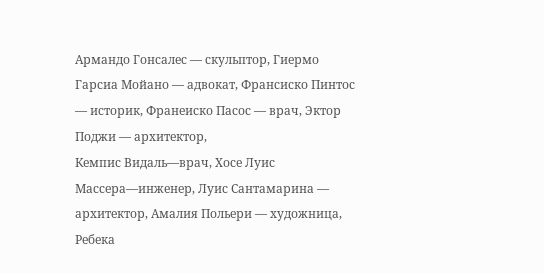Армандо Гонсалес — скульптор, Гиермо Гарсиа Мойано — адвокат, Франсиско Пинтос — историк, Франеиско Пасос — врач, Эктор Поджи — архитектор,
Кемпис Видаль—врач, Хосе Луис Массера—инженер, Луис Сантамарина —
архитектор, Амалия Польери — художница, Ребека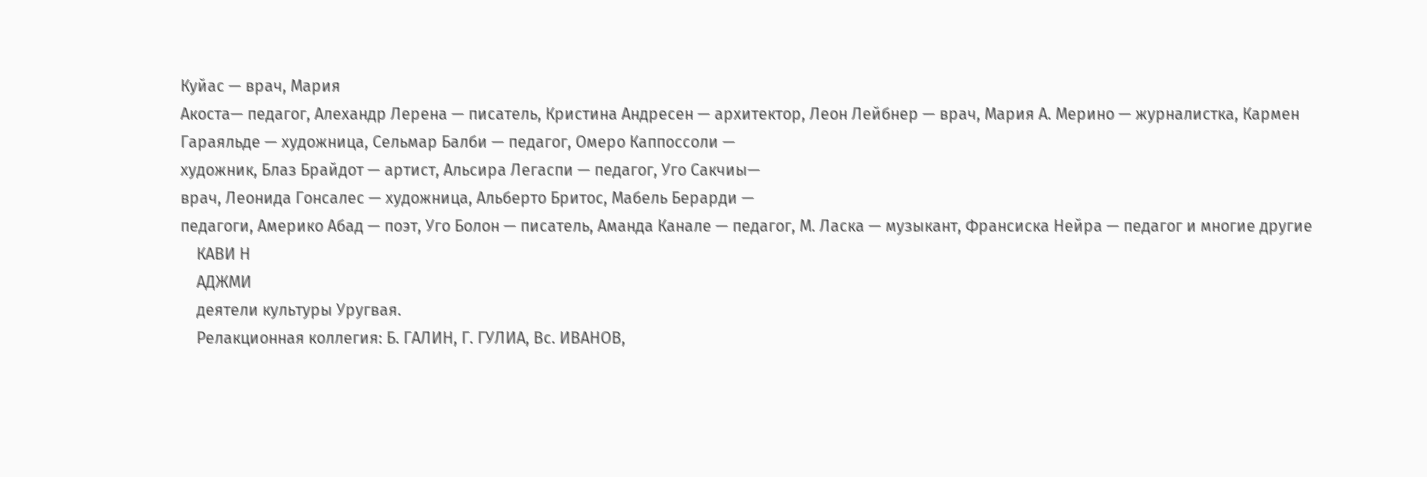Куйас — врач, Мария
Акоста— педагог, Алехандр Лерена — писатель, Кристина Андресен — архитектор, Леон Лейбнер — врач, Мария А. Мерино — журналистка, Кармен
Гараяльде — художница, Сельмар Балби — педагог, Омеро Каппоссоли —
художник, Блаз Брайдот — артист, Альсира Легаспи — педагог, Уго Сакчиы—
врач, Леонида Гонсалес — художница, Альберто Бритос, Мабель Берарди —
педагоги, Америко Абад — поэт, Уго Болон — писатель, Аманда Канале — педагог, М. Ласка — музыкант, Франсиска Нейра — педагог и многие другие
    КАВИ Н
    АДЖМИ
    деятели культуры Уругвая.
    Релакционная коллегия: Б. ГАЛИН, Г. ГУЛИА, Вс. ИВАНОВ,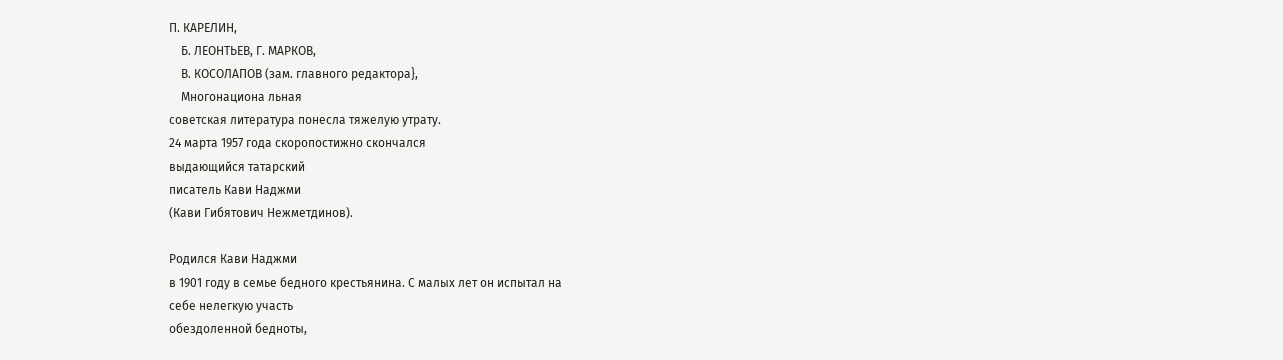П. КАРЕЛИН,
    Б. ЛЕОНТЬЕВ, Г. МАРКОВ,
    В. КОСОЛАПОВ (зам. главного редактора},
    Многонациона льная
советская литература понесла тяжелую утрату.
24 марта 1957 года скоропостижно скончался
выдающийся татарский
писатель Кави Наджми
(Кави Гибятович Нежметдинов).

Родился Кави Наджми
в 1901 году в семье бедного крестьянина. С малых лет он испытал на
себе нелегкую участь
обездоленной бедноты,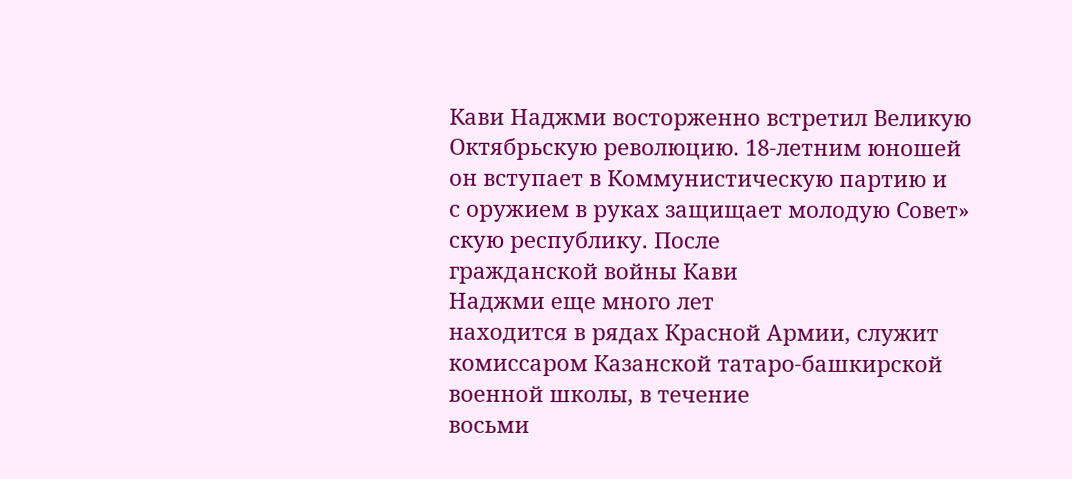Кави Наджми восторженно встретил Великую Октябрьскую революцию. 18-летним юношей он вступает в Коммунистическую партию и
с оружием в руках защищает молодую Совет»
скую республику. После
гражданской войны Кави
Наджми еще много лет
находится в рядах Красной Армии, служит комиссаром Казанской татаро-башкирской военной школы, в течение
восьми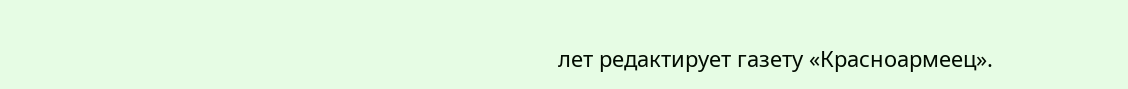лет редактирует газету «Красноармеец».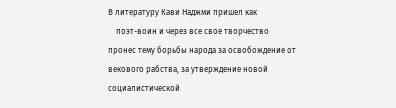В литературу Кави Наджми пришел как
    поэт-воин и через все свое творчество пронес тему борьбы народа за освобождение от
векового рабства, за утверждение новой социалистической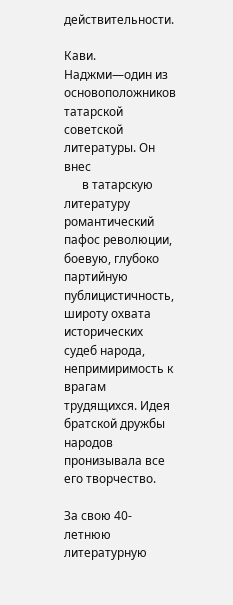действительности.

Кави. Наджми—один из основоположников татарской советской литературы. Он внес
      в татарскую литературу романтический пафос революции, боевую, глубоко партийную
публицистичность, широту охвата исторических судеб народа, непримиримость к
врагам трудящихся. Идея братской дружбы
народов пронизывала все его творчество.

За свою 40-летнюю литературную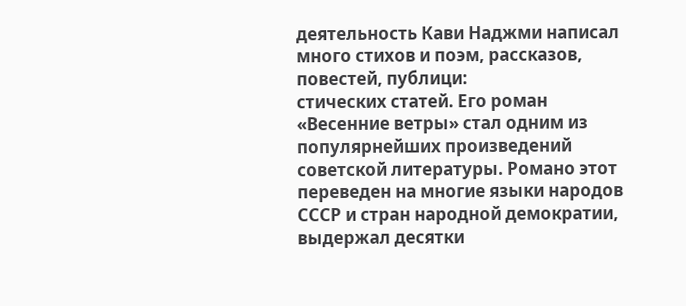деятельность Кави Наджми написал много стихов и поэм, рассказов, повестей, публици:
стических статей. Его роман «Весенние ветры» стал одним из популярнейших произведений советской литературы. Романо этот
переведен на многие языки народов
СССР и стран народной демократии, выдержал десятки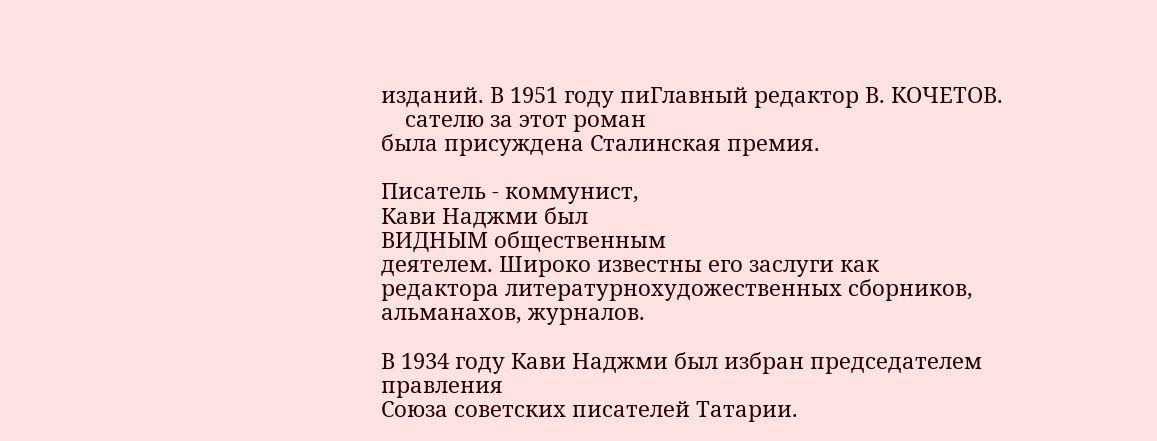изданий. В 1951 году пиГлавный редактор В. КОЧЕТОВ.
    сателю за этот роман
была присуждена Сталинская премия.

Писатель - коммунист,
Кави Наджми был
ВИДНЫМ общественным
деятелем. Широко известны его заслуги как
редактора литературнохудожественных сборников, альманахов, журналов.

В 1934 году Кави Наджми был избран председателем правления
Союза советских писателей Татарии.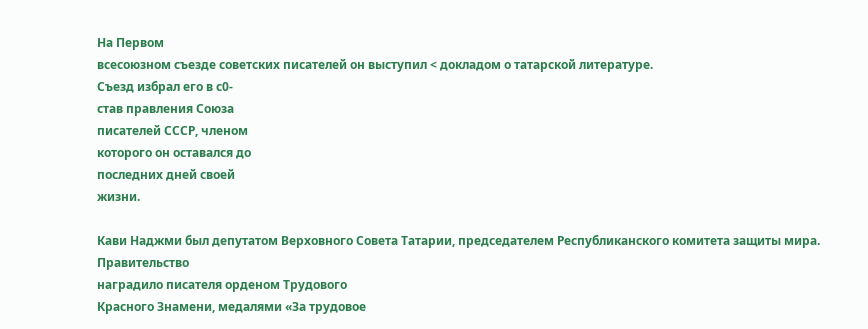На Первом
всесоюзном съезде советских писателей он выступил < докладом о татарской литературе.
Съезд избрал его в с0-
став правления Союза
писателей СССР, членом
которого он оставался до
последних дней своей
жизни.

Кави Наджми был депутатом Верховного Совета Татарии, председателем Республиканского комитета защиты мира. Правительство
наградило писателя орденом Трудового
Красного Знамени, медалями «За трудовое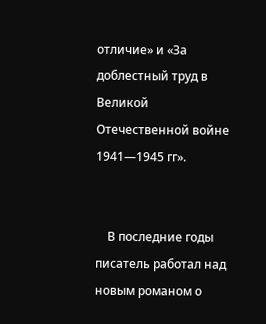отличие» и «За доблестный труд в Великой
Отечественной войне 1941—1945 гг».


    В последние годы писатель работал над
новым романом о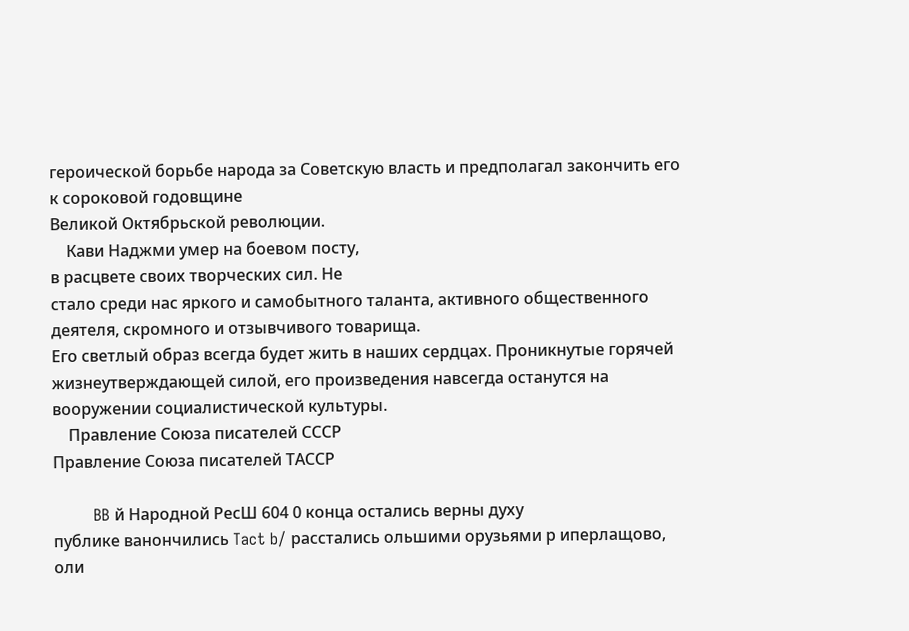героической борьбе народа за Советскую власть и предполагал закончить его к сороковой годовщине
Великой Октябрьской революции.
    Кави Наджми умер на боевом посту,
в расцвете своих творческих сил. Не
стало среди нас яркого и самобытного таланта, активного общественного
деятеля, скромного и отзывчивого товарища.
Его светлый образ всегда будет жить в наших сердцах. Проникнутые горячей жизнеутверждающей силой, его произведения навсегда останутся на вооружении социалистической культуры.
    Правление Союза писателей СССР
Правление Союза писателей ТАССР

        BB й Народной РесШ 604 0 конца остались верны духу
публике ванончились Tact b/ расстались ольшими орузьями р иперлащово,
оли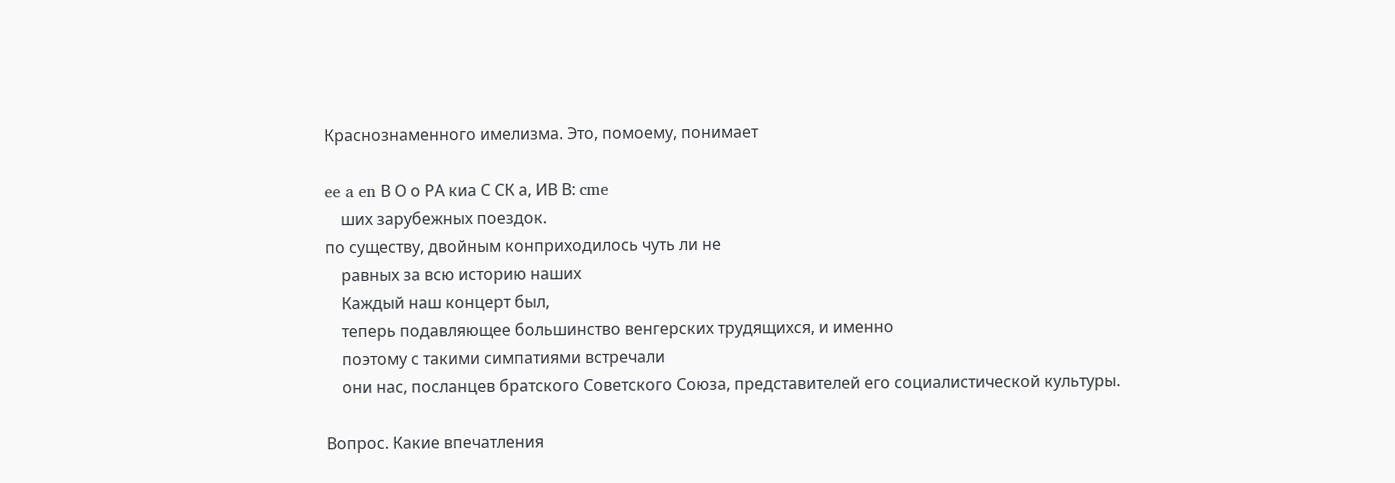Краснознаменного имелизма. Это, помоему, понимает

ee a en В О о РА киа С СК а, ИВ В: cme
    ших зарубежных поездок.
по существу, двойным конприходилось чуть ли не
    равных за всю историю наших
    Каждый наш концерт был,
    теперь подавляющее большинство венгерских трудящихся, и именно
    поэтому с такими симпатиями встречали
    они нас, посланцев братского Советского Союза, представителей его социалистической культуры.

Вопрос. Какие впечатления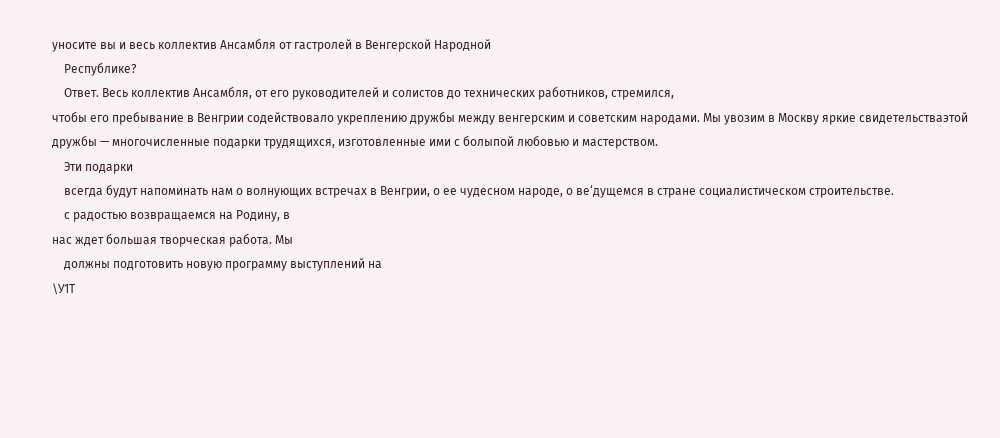уносите вы и весь коллектив Ансамбля от гастролей в Венгерской Народной
    Республике?
    Ответ. Весь коллектив Ансамбля, от его руководителей и солистов до технических работников, стремился,
чтобы его пребывание в Венгрии содействовало укреплению дружбы между венгерским и советским народами. Мы увозим в Москву яркие свидетельстваэтой
дружбы — многочисленные подарки трудящихся, изготовленные ими с болыпой любовью и мастерством.
    Эти подарки
    всегда будут напоминать нам о волнующих встречах в Венгрии, о ее чудесном народе, о ве‘дущемся в стране социалистическом строительстве.
    с радостью возвращаемся на Родину, в
нас ждет большая творческая работа. Мы
    должны подготовить новую программу выступлений на
\У1Т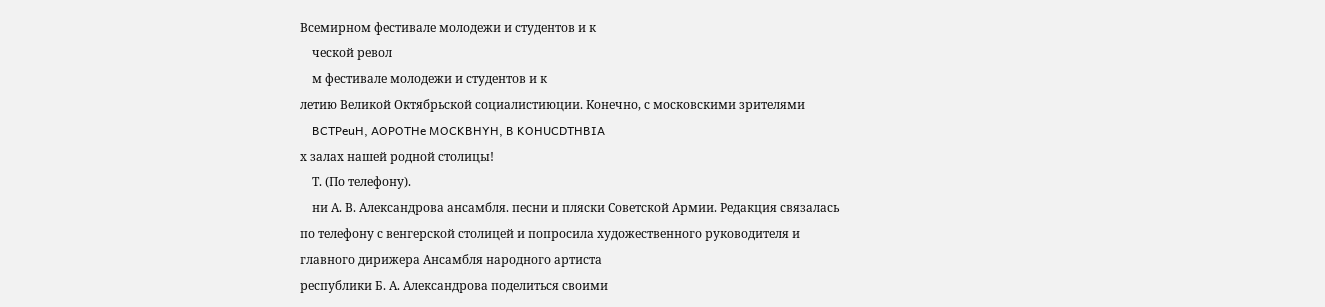Всемирном фестивале молодежи и студентов и к
    ческой револ
    м фестивале молодежи и студентов и к
летию Великой Октябрьской социалистиюции. Конечно, с московскими зрителями
    BCTPeuH, AOPOTHe MOCKBHYH, B KOHUCDTHBIA
х залах нашей родной столицы!
    Т. (По телефону).
    ни А. В. Александрова ансамбля. песни и пляски Советской Армии. Редакция связалась по телефону с венгерской столицей и попросила художественного руководителя и главного дирижера Ансамбля народного артиста
республики Б. А. Александрова поделиться своими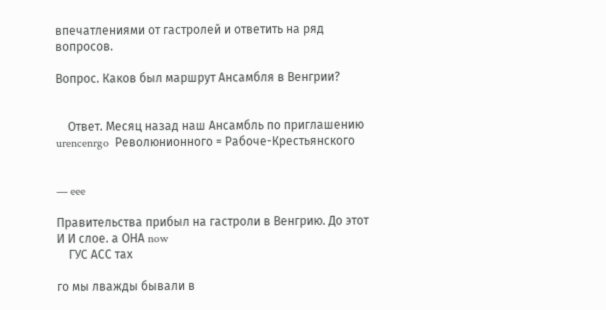впечатлениями от гастролей и ответить на ряд вопросов.

Вопрос. Каков был маршрут Ансамбля в Венгрии?


    Ответ. Месяц назад наш Ансамбль по приглашению
urencenrgo  Революнионного = Рабоче-Крестьянского


— eee

Правительства прибыл на гастроли в Венгрию. До этот И И слое. а ОНА now
    ГУС АСС тах

го мы лважды бывали в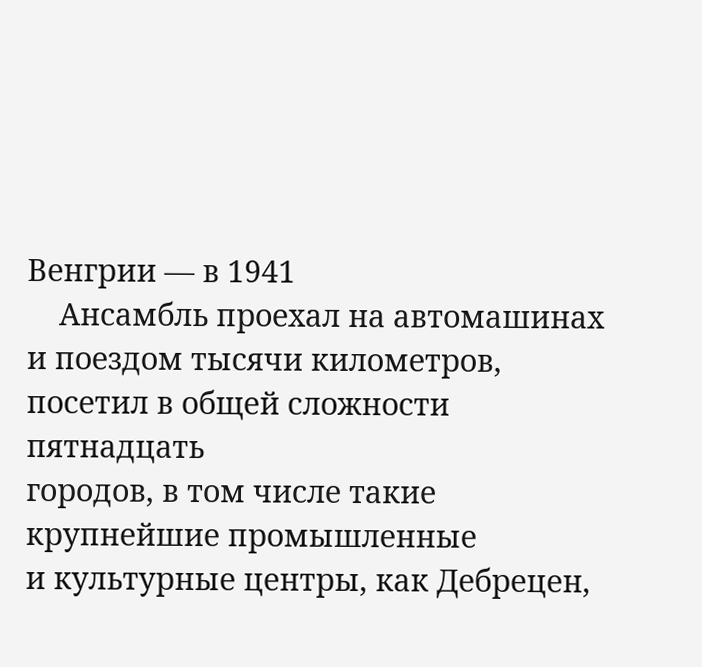Венгрии — в 1941
    Ансамбль проехал на автомашинах и поездом тысячи километров, посетил в общей сложности пятнадцать
городов, в том числе такие крупнейшие промышленные
и культурные центры, как Дебрецен,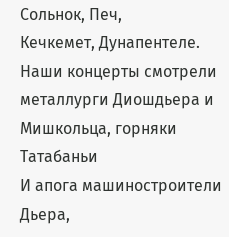Сольнок, Печ,
Кечкемет, Дунапентеле. Наши концерты смотрели металлурги Диошдьера и Мишкольца, горняки Татабаньи
И апога машиностроители Дьера,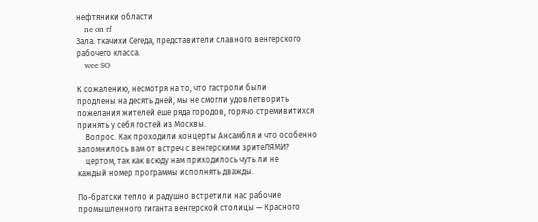нефтяники области
    ne on rf
Зала. ткачихи Сегеда, представители славного венгерского рабочего класса.
    wee SO

К сожалению, несмотря на то, что гастроли были
продлены на десять дней, мы не смогли удовлетворить
пожелания жителей еше ряда городов, горячо стремивитихся принять у себя гостей из Москвы.
    Вопрос. Как проходили концерты Ансамбля и что особенно запомнилось вам от встреч с венгерскими зритеЛЯМИ?
    цертом, так как всюду нам приходилось чуть ли не
каждый номер программы исполнять дважды.

По-братски тепло и радушно встретили нас рабочие
промышленного гиганта венгерской столицы — Красного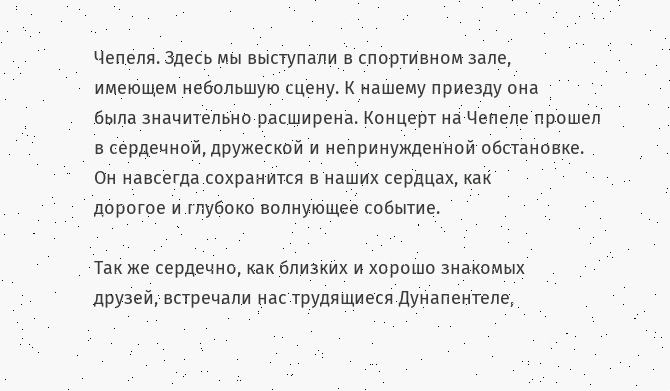Чепеля. Здесь мы выступали в спортивном зале,
имеющем небольшую сцену. К нашему приезду она
была значительно расширена. Концерт на Чепеле прошел в сердечной, дружеской и непринужденной обстановке. Он навсегда сохранится в наших сердцах, как
дорогое и глубоко волнующее событие.

Так же сердечно, как близких и хорошо знакомых
друзей, встречали нас трудящиеся Дунапентеле,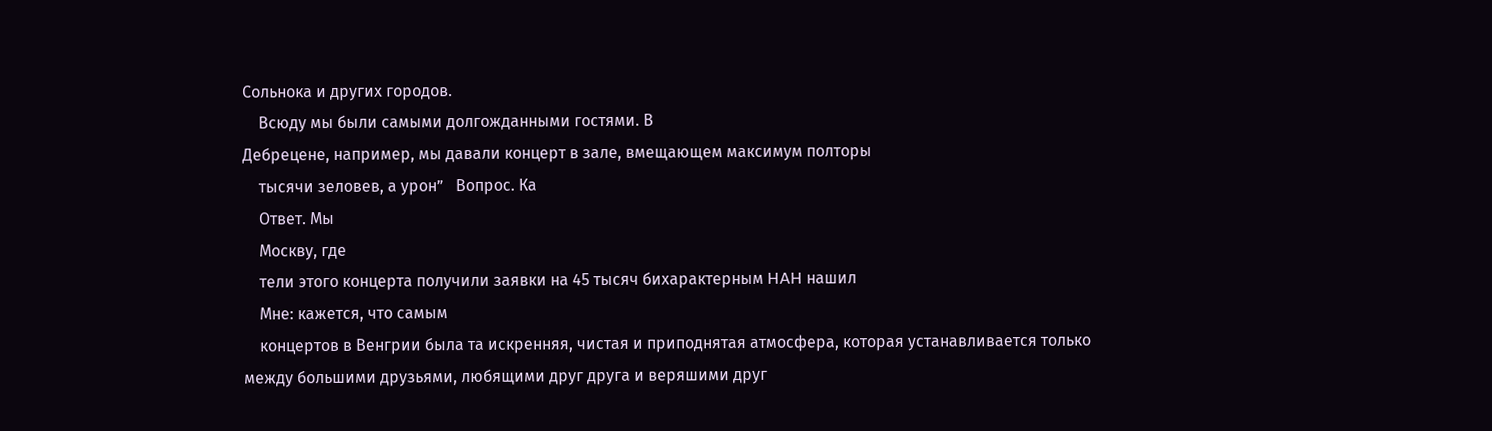Сольнока и других городов.
    Всюду мы были самыми долгожданными гостями. В
Дебрецене, например, мы давали концерт в зале, вмещающем максимум полторы
    тысячи зеловев, а урон”   Вопрос. Ка
    Ответ. Мы
    Москву, где
    тели этого концерта получили заявки на 45 тысяч бихарактерным HAH нашил
    Мне: кажется, что самым
    концертов в Венгрии была та искренняя, чистая и приподнятая атмосфера, которая устанавливается только
между большими друзьями, любящими друг друга и веряшими друг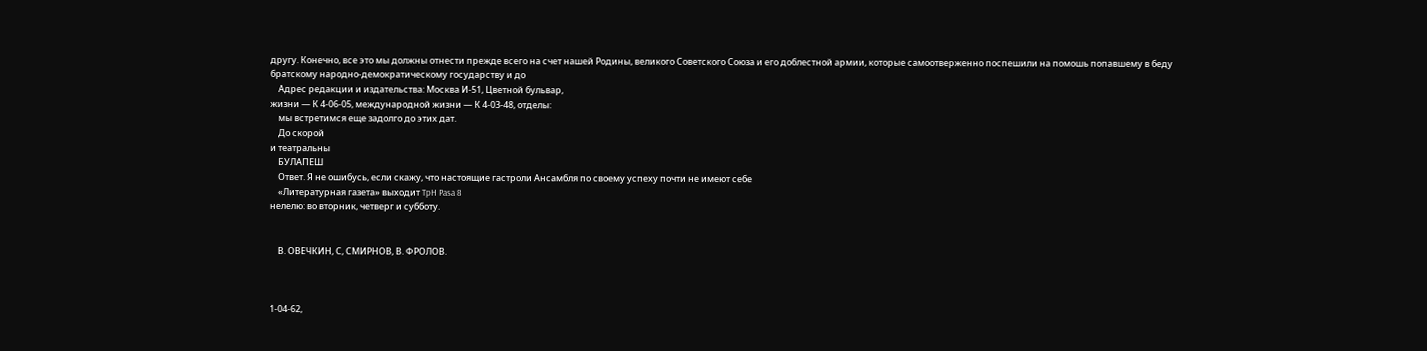другу. Конечно, все это мы должны отнести прежде всего на счет нашей Родины, великого Советского Союза и его доблестной армии, которые самоотверженно поспешили на помошь попавшему в беду
братскому народно-демократическому государству и до
    Адрес редакции и издательства: Москва И-51, Цветной бульвар,
жизни — К 4-06-05, международной жизни — К 4-03-48, отделы:
    мы встретимся еще задолго до этих дат.
    До скорой
и театральны
    БУЛАПЕШ
    Ответ. Я не ошибусь, если скажу, что настоящие гастроли Ансамбля по своему успеху почти не имеют себе
    «Литературная газета» выходит TpH Pasa 8
нелелю: во вторник, четверг и субботу.


    В. ОВЕЧКИН, С, СМИРНОВ, В. ФРОЛОВ.



1-04-62,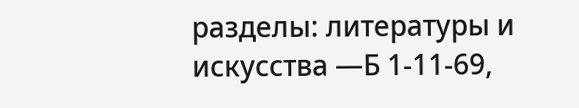разделы: литературы и искусства —Б 1-11-69,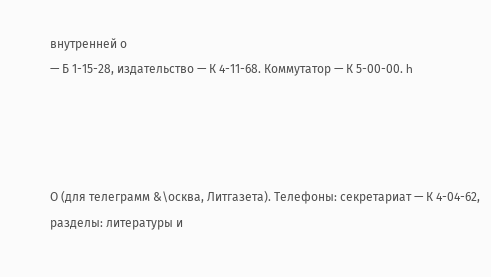внутренней о
— Б 1-15-28, издательство — К 4-11-68. Коммутатор — К 5-00-00. h




О (для телеграмм &\осква, Литгазета). Телефоны: секретариат — К 4-04-62, разделы: литературы и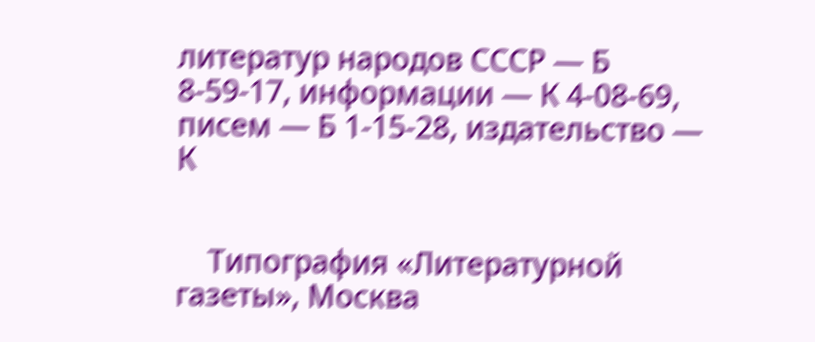литератур народов СССР — Б 8-59-17, информации — К 4-08-69, писем — Б 1-15-28, издательство — К


    Типография «Литературной газеты», Москва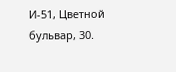И-51, Цветной бульвар, 30.